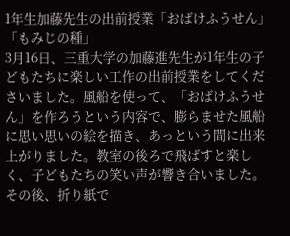1年生加藤先生の出前授業「おばけふうせん」「もみじの種」
3月16日、三重大学の加藤進先生が1年生の子どもたちに楽しい工作の出前授業をしてくださいました。風船を使って、「おばけふうせん」を作ろうという内容で、膨らませた風船に思い思いの絵を描き、あっという間に出来上がりました。教室の後ろで飛ばすと楽しく、子どもたちの笑い声が響き合いました。その後、折り紙で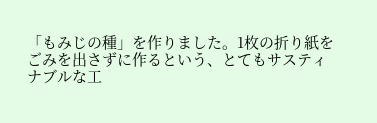「もみじの種」を作りました。1枚の折り紙をごみを出さずに作るという、とてもサスティナブルな工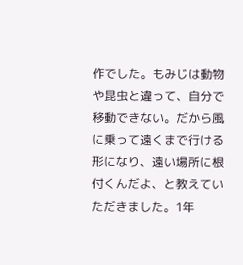作でした。もみじは動物や昆虫と違って、自分で移動できない。だから風に乗って遠くまで行ける形になり、遠い場所に根付くんだよ、と教えていただきました。1年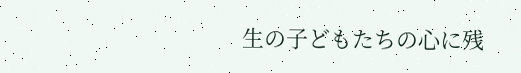生の子どもたちの心に残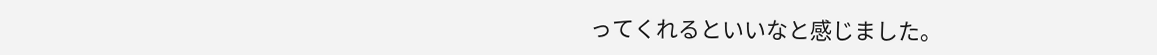ってくれるといいなと感じました。